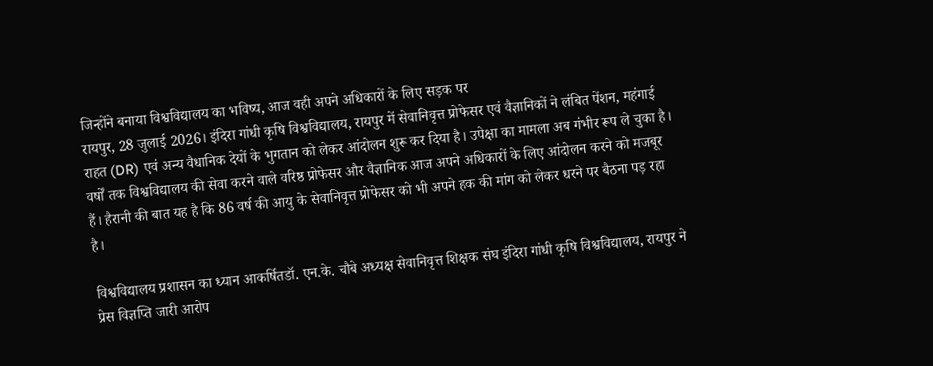जिन्होंने बनाया विश्वविद्यालय का भविष्य, आज वही अपने अधिकारों के लिए सड़क पर
रायपुर, 28 जुलाई 2026। इंदिरा गांधी कृषि विश्वविद्यालय, रायपुर में सेवानिवृत्त प्रोफेसर एवं वैज्ञानिकों ने लंबित पेंशन, महंगाई राहत (DR) एवं अन्य वैधानिक देयों के भुगतान को लेकर आंदोलन शुरू कर दिया है। उपेक्षा का मामला अब गंभीर रूप ले चुका है। वर्षों तक विश्वविद्यालय की सेवा करने वाले वरिष्ठ प्रोफेसर और वैज्ञानिक आज अपने अधिकारों के लिए आंदोलन करने को मजबूर हैं। हैरानी की बात यह है कि 86 वर्ष की आयु के सेवानिवृत्त प्रोफेसर को भी अपने हक की मांग को लेकर धरने पर बैठना पड़ रहा है।

विश्वविद्यालय प्रशासन का ध्यान आकर्षितडॉ. एन.के. चौबे अध्यक्ष सेवानिवृत्त शिक्षक संघ इंदिरा गांधी कृषि विश्वविद्यालय, रायपुर ने प्रेस विज्ञप्ति जारी आरोप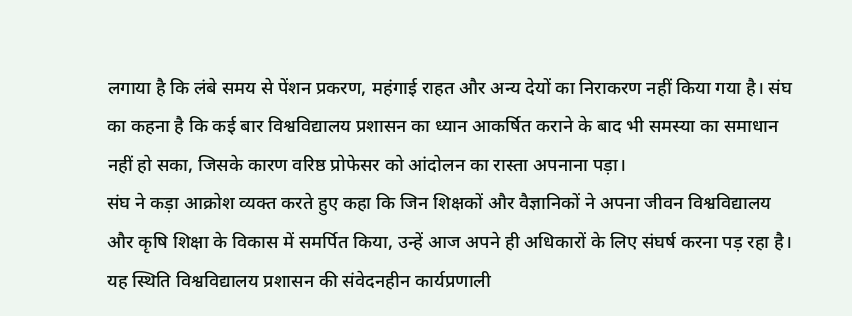लगाया है कि लंबे समय से पेंशन प्रकरण, महंगाई राहत और अन्य देयों का निराकरण नहीं किया गया है। संघ का कहना है कि कई बार विश्वविद्यालय प्रशासन का ध्यान आकर्षित कराने के बाद भी समस्या का समाधान नहीं हो सका, जिसके कारण वरिष्ठ प्रोफेसर को आंदोलन का रास्ता अपनाना पड़ा।
संघ ने कड़ा आक्रोश व्यक्त करते हुए कहा कि जिन शिक्षकों और वैज्ञानिकों ने अपना जीवन विश्वविद्यालय और कृषि शिक्षा के विकास में समर्पित किया, उन्हें आज अपने ही अधिकारों के लिए संघर्ष करना पड़ रहा है। यह स्थिति विश्वविद्यालय प्रशासन की संवेदनहीन कार्यप्रणाली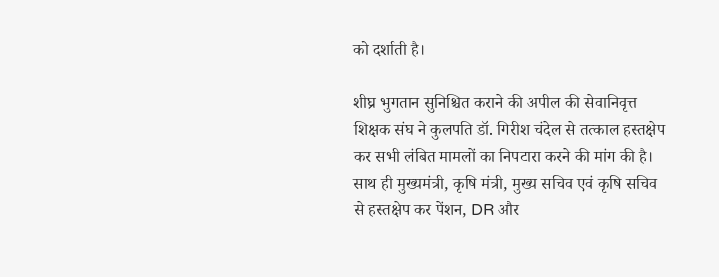को दर्शाती है।

शीघ्र भुगतान सुनिश्चित कराने की अपील की सेवानिवृत्त शिक्षक संघ ने कुलपति डॉ. गिरीश चंदेल से तत्काल हस्तक्षेप कर सभी लंबित मामलों का निपटारा करने की मांग की है। साथ ही मुख्यमंत्री, कृषि मंत्री, मुख्य सचिव एवं कृषि सचिव से हस्तक्षेप कर पेंशन, DR और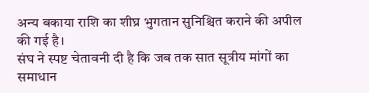अन्य बकाया राशि का शीघ्र भुगतान सुनिश्चित कराने की अपील की गई है।
संघ ने स्पष्ट चेतावनी दी है कि जब तक सात सूत्रीय मांगों का समाधान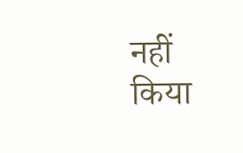नहीं किया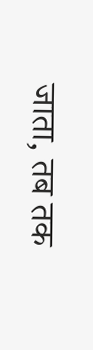जाता, तब तक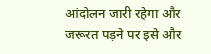आंदोलन जारी रहेगा और जरूरत पड़ने पर इसे और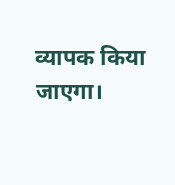व्यापक किया जाएगा।